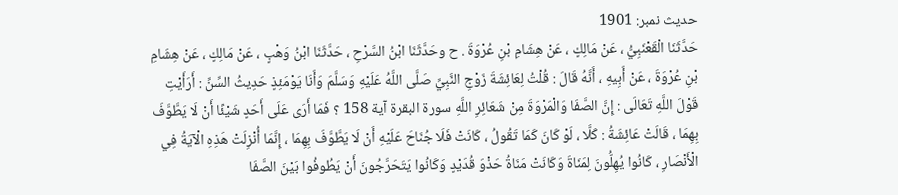حدیث نمبر: 1901
حَدَّثَنَا الْقَعْنَبِيُّ ، عَنْ مَالِكٍ ، عَنْ هِشَامِ بْنِ عُرْوَةَ . ح وحَدَّثَنَا ابْنُ السَّرْحِ ، حَدَّثَنَا ابْنُ وَهْبٍ ، عَنْ مَالِكٍ ، عَنْ هِشَامِ بْنِ عُرْوَةَ ، عَنْ أَبِيهِ ، أَنَّهُ قَالَ : قُلْتُ لِعَائِشَةَ زَوْجِ النَّبِيِّ صَلَّى اللَّهُ عَلَيْهِ وَسَلَّمَ وَأَنَا يَوْمَئِذٍ حَدِيثُ السِّنِّ : أَرَأَيْتِ قَوْلَ اللَّهِ تَعَالَى : إِنَّ الصَّفَا وَالْمَرْوَةَ مِنْ شَعَائِرِ اللَّهِ سورة البقرة آية 158 ؟ فَمَا أَرَى عَلَى أَحَدٍ شَيْئًا أَنْ لَا يَطَّوَّفَ بِهِمَا ، قَالَتْ عَائِشَةُ : كَلَّا ، لَوْ كَانَ كَمَا تَقُولُ ، كَانَتْ فَلَا جُنَاحَ عَلَيْهِ أَنْ لَا يَطَّوَّفَ بِهِمَا ، إِنَّمَا أُنْزِلَتْ هَذِهِ الْآيَةُ فِي الْأَنْصَارِ ، كَانُوا يُهِلُّونَ لِمَنَاةَ وَكَانَتْ مَنَاةُ حَذْوَ قُدَيْدٍ وَكَانُوا يَتَحَرَّجُونَ أَنْ يَطُوفُوا بَيْنَ الصَّفَا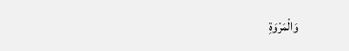وَالْمَرْوَةِ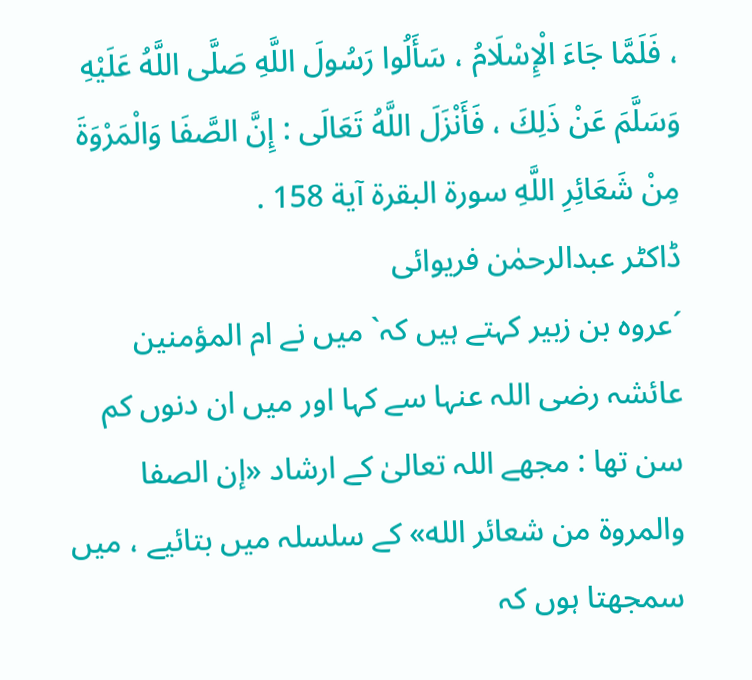، فَلَمَّا جَاءَ الْإِسْلَامُ ، سَأَلُوا رَسُولَ اللَّهِ صَلَّى اللَّهُ عَلَيْهِ وَسَلَّمَ عَنْ ذَلِكَ ، فَأَنْزَلَ اللَّهُ تَعَالَى : إِنَّ الصَّفَا وَالْمَرْوَةَ مِنْ شَعَائِرِ اللَّهِ سورة البقرة آية 158 .
ڈاکٹر عبدالرحمٰن فریوائی
´عروہ بن زبیر کہتے ہیں کہ` میں نے ام المؤمنین عائشہ رضی اللہ عنہا سے کہا اور میں ان دنوں کم سن تھا : مجھے اللہ تعالیٰ کے ارشاد «إن الصفا والمروة من شعائر الله» کے سلسلہ میں بتائیے ، میں سمجھتا ہوں کہ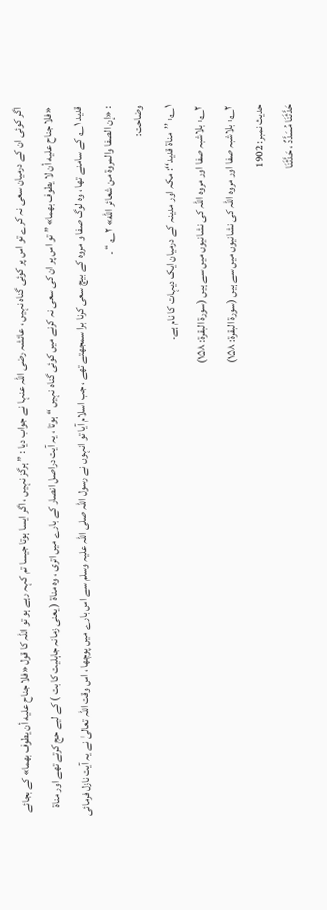اگر کوئی ان کے درمیان سعی نہ کرے تو اس پر کوئی گناہ نہیں ، عائشہ رضی اللہ عنہا نے جواب دیا : ” ہرگز نہیں ، اگر ایسا ہوتا جیسا تم کہہ رہے ہو تو اللہ کا قول «فلا جناح عليه أن يطوف بهما» کے بجائے «فلا جناح عليه أن لا يطوف بهما» ” تو اس پر ان کی سعی نہ کرنے میں کوئی گناہ نہیں “ ہوتا ، یہ آیت دراصل انصار کے بارے میں اتری ، وہ مناۃ ( یعنی زمانہ جاہلیت کا بت ) کے لیے حج کرتے تھے اور مناۃ قدید ۱؎ کے سامنے تھا ، وہ لوگ صفا و مروہ کے بیچ سعی کرنا برا سمجھتے تھے ، جب اسلام آیا تو انہوں نے رسول اللہ صلی اللہ علیہ وسلم سے اس بارے میں پوچھا ، اس وقت اللہ تعالیٰ نے یہ آیت نازل فرمائی : «إن الصفا والمروة من شعائر الله» ۲؎ “ ۔
وضاحت:
۱؎: ’’مناة قديد‘‘: مکہ اور مدینہ کے درمیان ایک دیہات کا نام ہے۔
۲؎: بلاشبہ صفا اور مروہ اللہ کی نشانیوں میں سے ہیں (سورة البقرة: ۱۵۸)
۲؎: بلاشبہ صفا اور مروہ اللہ کی نشانیوں میں سے ہیں (سورة البقرة: ۱۵۸)
حدیث نمبر: 1902
حَدَّثَنَا مُسَدَّدٌ ، حَدَّثَنَا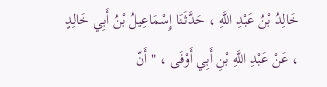خَالِدُ بْنُ عَبْدِ اللَّهِ ، حَدَّثَنَا إِسْمَاعِيلُ بْنُ أَبِي خَالِدٍ ، عَنْ عَبْدِ اللَّهِ بْنِ أَبِي أَوْفَى ، " أَنّ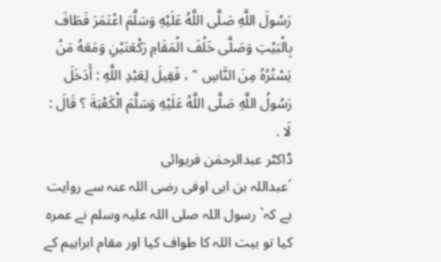رَسُولَ اللَّهِ صَلَّى اللَّهُ عَلَيْهِ وَسَلَّمَ اعْتَمَرَ فَطَافَ بِالْبَيْتِ وَصَلَّى خَلْفَ الْمَقَامِ رَكْعَتَيْنِ وَمَعَهُ مَنْ يَسْتُرُهُ مِنَ النَّاسِ " ، فَقِيلَ لِعَبْدِ اللَّهِ : أَدَخَلَ رَسُولُ اللَّهِ صَلَّى اللَّهُ عَلَيْهِ وَسَلَّمَ الْكَعْبَةَ ؟ قَالَ : لَا .
ڈاکٹر عبدالرحمٰن فریوائی
´عبداللہ بن ابی اوفی رضی اللہ عنہ سے روایت ہے کہ` رسول اللہ صلی اللہ علیہ وسلم نے عمرہ کیا تو بیت اللہ کا طواف کیا اور مقام ابراہیم کے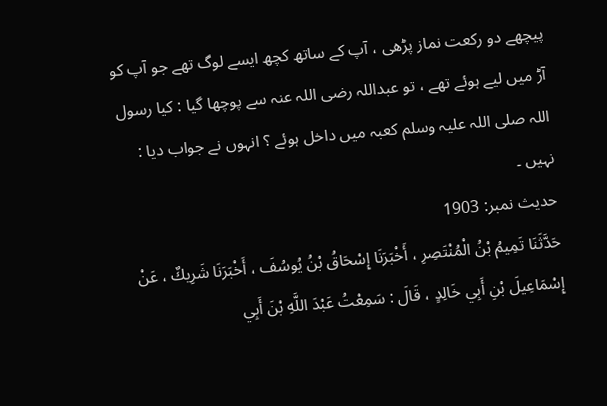پیچھے دو رکعت نماز پڑھی ، آپ کے ساتھ کچھ ایسے لوگ تھے جو آپ کو آڑ میں لیے ہوئے تھے ، تو عبداللہ رضی اللہ عنہ سے پوچھا گیا : کیا رسول اللہ صلی اللہ علیہ وسلم کعبہ میں داخل ہوئے ؟ انہوں نے جواب دیا : نہیں ۔
حدیث نمبر: 1903
حَدَّثَنَا تَمِيمُ بْنُ الْمُنْتَصِرِ ، أَخْبَرَنَا إِسْحَاقُ بْنُ يُوسُفَ ، أَخْبَرَنَا شَرِيكٌ ، عَنْ إِسْمَاعِيلَ بْنِ أَبِي خَالِدٍ ، قَالَ : سَمِعْتُ عَبْدَ اللَّهِ بْنَ أَبِي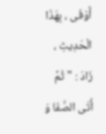أَوْفَى ، بِهَذَا الْحَدِيثِ ، زَادَ : " ثُمَّ أَتَى الصَّفَا وَ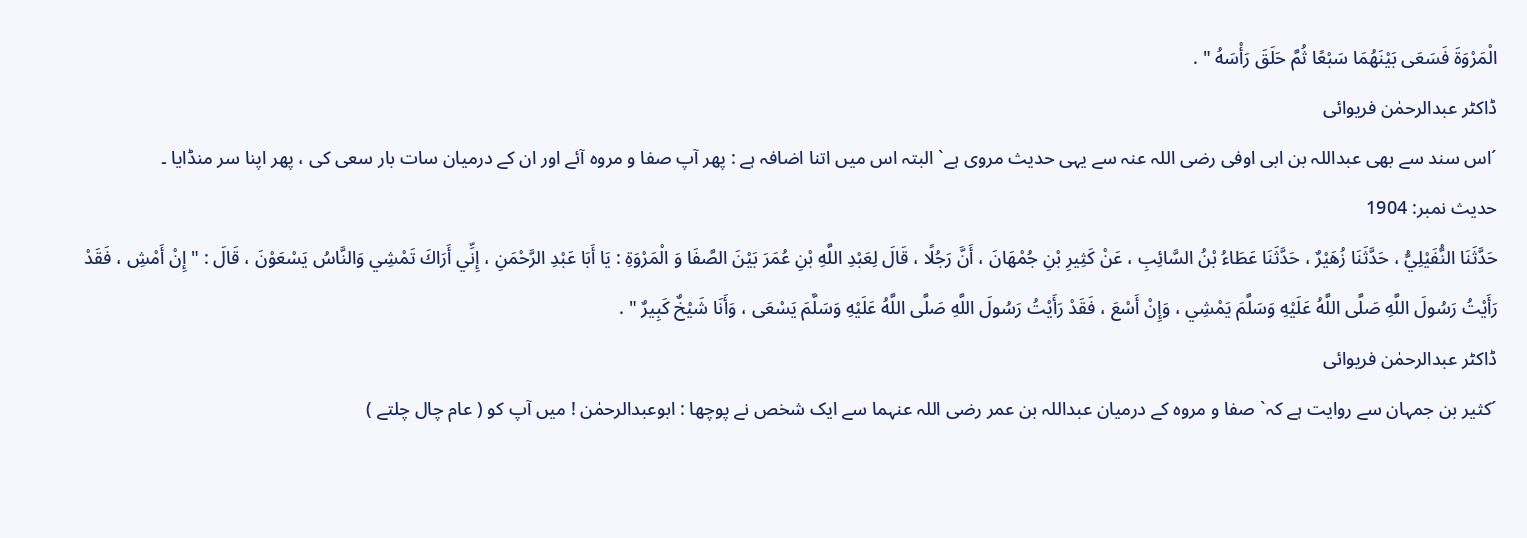الْمَرْوَةَ فَسَعَى بَيْنَهُمَا سَبْعًا ثُمَّ حَلَقَ رَأْسَهُ " .
ڈاکٹر عبدالرحمٰن فریوائی
´اس سند سے بھی عبداللہ بن ابی اوفی رضی اللہ عنہ سے یہی حدیث مروی ہے` البتہ اس میں اتنا اضافہ ہے : پھر آپ صفا و مروہ آئے اور ان کے درمیان سات بار سعی کی ، پھر اپنا سر منڈایا ۔
حدیث نمبر: 1904
حَدَّثَنَا النُّفَيْلِيُّ ، حَدَّثَنَا زُهَيْرٌ ، حَدَّثَنَا عَطَاءُ بْنُ السَّائِبِ ، عَنْ كَثِيرِ بْنِ جُمْهَانَ ، أَنَّ رَجُلًا ، قَالَ لِعَبْدِ اللَّهِ بْنِ عُمَرَ بَيْنَ الصَّفَا وَ الْمَرْوَةِ : يَا أَبَا عَبْدِ الرَّحْمَنِ ، إِنِّي أَرَاكَ تَمْشِي وَالنَّاسُ يَسْعَوْنَ ، قَالَ : " إِنْ أَمْشِ ، فَقَدْ رَأَيْتُ رَسُولَ اللَّهِ صَلَّى اللَّهُ عَلَيْهِ وَسَلَّمَ يَمْشِي ، وَإِنْ أَسْعَ ، فَقَدْ رَأَيْتُ رَسُولَ اللَّهِ صَلَّى اللَّهُ عَلَيْهِ وَسَلَّمَ يَسْعَى ، وَأَنَا شَيْخٌ كَبِيرٌ " .
ڈاکٹر عبدالرحمٰن فریوائی
´کثیر بن جمہان سے روایت ہے کہ` صفا و مروہ کے درمیان عبداللہ بن عمر رضی اللہ عنہما سے ایک شخص نے پوچھا : ابوعبدالرحمٰن ! میں آپ کو ( عام چال چلتے )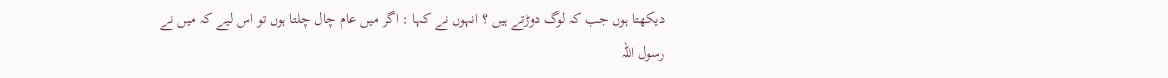دیکھتا ہوں جب کہ لوگ دوڑتے ہیں ؟ انہوں نے کہا : اگر میں عام چال چلتا ہوں تو اس لیے کہ میں نے رسول اللہ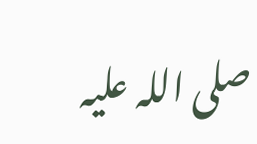صلی اللہ علیہ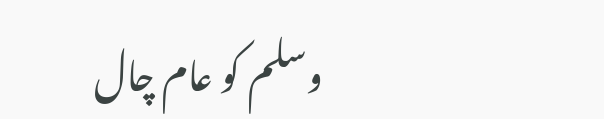وسلم کو عام چال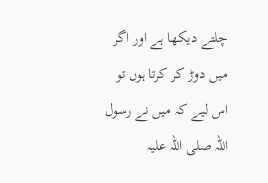چلتے دیکھا ہے اور اگر میں دوڑ کر کرتا ہوں تو اس لیے کہ میں نے رسول اللہ صلی اللہ علیہ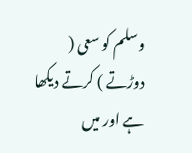وسلم کو سعی ( دوڑتے ) کرتے دیکھا ہے اور میں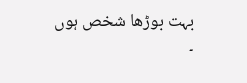بہت بوڑھا شخص ہوں ۔